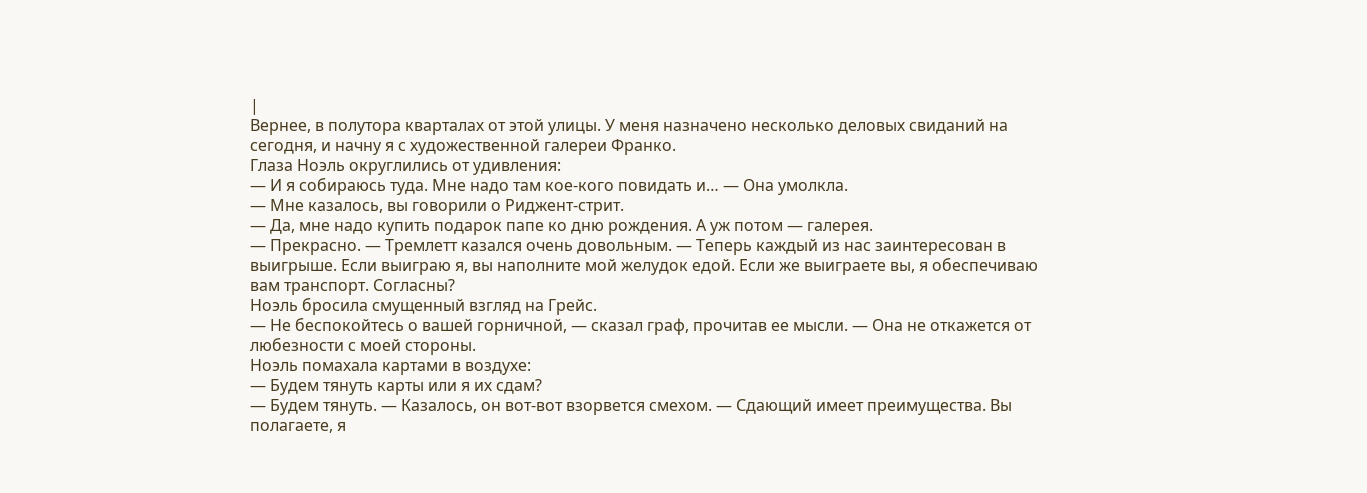|
Вернее, в полутора кварталах от этой улицы. У меня назначено несколько деловых свиданий на сегодня, и начну я с художественной галереи Франко.
Глаза Ноэль округлились от удивления:
— И я собираюсь туда. Мне надо там кое-кого повидать и… — Она умолкла.
— Мне казалось, вы говорили о Риджент-стрит.
— Да, мне надо купить подарок папе ко дню рождения. А уж потом — галерея.
— Прекрасно. — Тремлетт казался очень довольным. — Теперь каждый из нас заинтересован в выигрыше. Если выиграю я, вы наполните мой желудок едой. Если же выиграете вы, я обеспечиваю вам транспорт. Согласны?
Ноэль бросила смущенный взгляд на Грейс.
— Не беспокойтесь о вашей горничной, — сказал граф, прочитав ее мысли. — Она не откажется от любезности с моей стороны.
Ноэль помахала картами в воздухе:
— Будем тянуть карты или я их сдам?
— Будем тянуть. — Казалось, он вот-вот взорвется смехом. — Сдающий имеет преимущества. Вы полагаете, я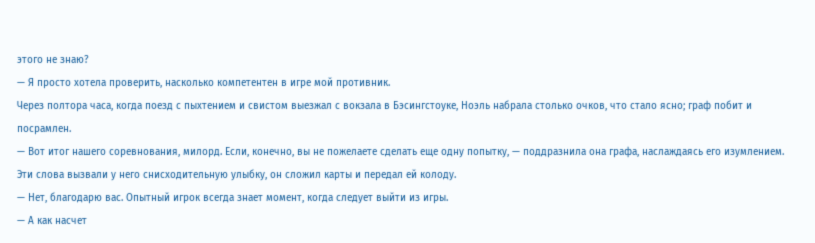этого не знаю?
— Я просто хотела проверить, насколько компетентен в игре мой противник.
Через полтора часа, когда поезд с пыхтением и свистом выезжал с вокзала в Бэсингстоуке, Ноэль набрала столько очков, что стало ясно; граф побит и посрамлен.
— Вот итог нашего соревнования, милорд. Если, конечно, вы не пожелаете сделать еще одну попытку, — поддразнила она графа, наслаждаясь его изумлением.
Эти слова вызвали у него снисходительную улыбку, он сложил карты и передал ей колоду.
— Нет, благодарю вас. Опытный игрок всегда знает момент, когда следует выйти из игры.
— А как насчет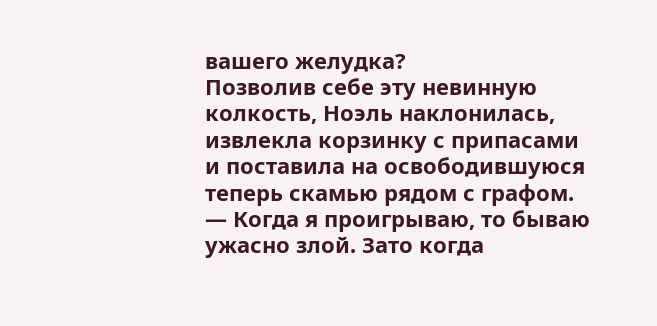вашего желудка?
Позволив себе эту невинную колкость, Ноэль наклонилась, извлекла корзинку с припасами и поставила на освободившуюся теперь скамью рядом с графом.
— Когда я проигрываю, то бываю ужасно злой. Зато когда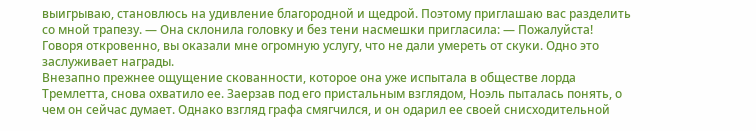выигрываю, становлюсь на удивление благородной и щедрой. Поэтому приглашаю вас разделить со мной трапезу. — Она склонила головку и без тени насмешки пригласила: — Пожалуйста! Говоря откровенно, вы оказали мне огромную услугу, что не дали умереть от скуки. Одно это заслуживает награды.
Внезапно прежнее ощущение скованности, которое она уже испытала в обществе лорда Тремлетта, снова охватило ее. Заерзав под его пристальным взглядом, Ноэль пыталась понять, о чем он сейчас думает. Однако взгляд графа смягчился, и он одарил ее своей снисходительной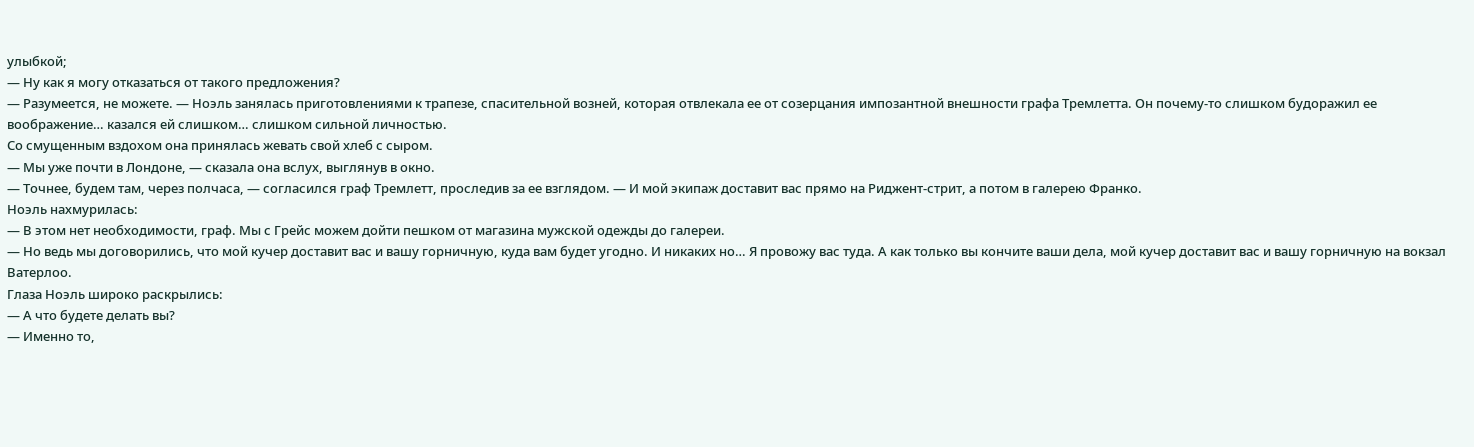улыбкой;
— Ну как я могу отказаться от такого предложения?
— Разумеется, не можете. — Ноэль занялась приготовлениями к трапезе, спасительной возней, которая отвлекала ее от созерцания импозантной внешности графа Тремлетта. Он почему-то слишком будоражил ее воображение… казался ей слишком… слишком сильной личностью.
Со смущенным вздохом она принялась жевать свой хлеб с сыром.
— Мы уже почти в Лондоне, — сказала она вслух, выглянув в окно.
— Точнее, будем там, через полчаса, — согласился граф Тремлетт, проследив за ее взглядом. — И мой экипаж доставит вас прямо на Риджент-стрит, а потом в галерею Франко.
Ноэль нахмурилась:
— В этом нет необходимости, граф. Мы с Грейс можем дойти пешком от магазина мужской одежды до галереи.
— Но ведь мы договорились, что мой кучер доставит вас и вашу горничную, куда вам будет угодно. И никаких но… Я провожу вас туда. А как только вы кончите ваши дела, мой кучер доставит вас и вашу горничную на вокзал Ватерлоо.
Глаза Ноэль широко раскрылись:
— А что будете делать вы?
— Именно то,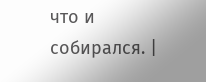что и собирался. |